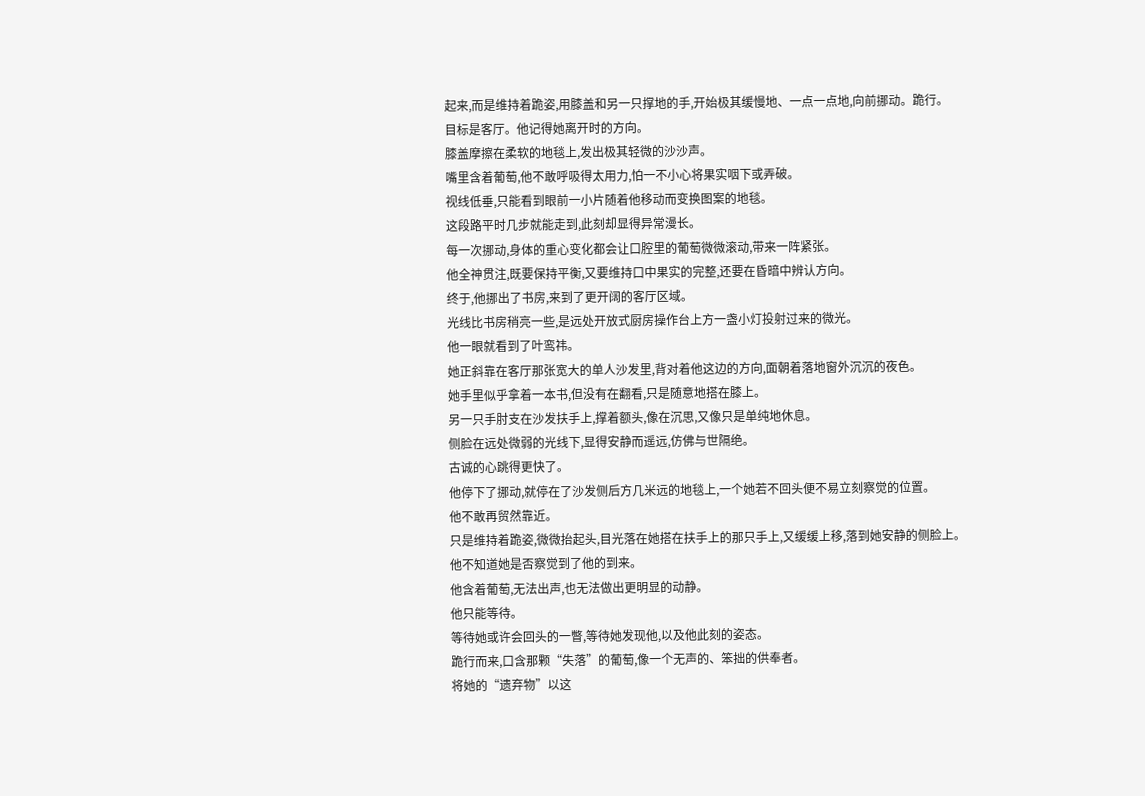起来,而是维持着跪姿,用膝盖和另一只撑地的手,开始极其缓慢地、一点一点地,向前挪动。跪行。
目标是客厅。他记得她离开时的方向。
膝盖摩擦在柔软的地毯上,发出极其轻微的沙沙声。
嘴里含着葡萄,他不敢呼吸得太用力,怕一不小心将果实咽下或弄破。
视线低垂,只能看到眼前一小片随着他移动而变换图案的地毯。
这段路平时几步就能走到,此刻却显得异常漫长。
每一次挪动,身体的重心变化都会让口腔里的葡萄微微滚动,带来一阵紧张。
他全神贯注,既要保持平衡,又要维持口中果实的完整,还要在昏暗中辨认方向。
终于,他挪出了书房,来到了更开阔的客厅区域。
光线比书房稍亮一些,是远处开放式厨房操作台上方一盏小灯投射过来的微光。
他一眼就看到了叶鸾祎。
她正斜靠在客厅那张宽大的单人沙发里,背对着他这边的方向,面朝着落地窗外沉沉的夜色。
她手里似乎拿着一本书,但没有在翻看,只是随意地搭在膝上。
另一只手肘支在沙发扶手上,撑着额头,像在沉思,又像只是单纯地休息。
侧脸在远处微弱的光线下,显得安静而遥远,仿佛与世隔绝。
古诚的心跳得更快了。
他停下了挪动,就停在了沙发侧后方几米远的地毯上,一个她若不回头便不易立刻察觉的位置。
他不敢再贸然靠近。
只是维持着跪姿,微微抬起头,目光落在她搭在扶手上的那只手上,又缓缓上移,落到她安静的侧脸上。
他不知道她是否察觉到了他的到来。
他含着葡萄,无法出声,也无法做出更明显的动静。
他只能等待。
等待她或许会回头的一瞥,等待她发现他,以及他此刻的姿态。
跪行而来,口含那颗“失落”的葡萄,像一个无声的、笨拙的供奉者。
将她的“遗弃物”以这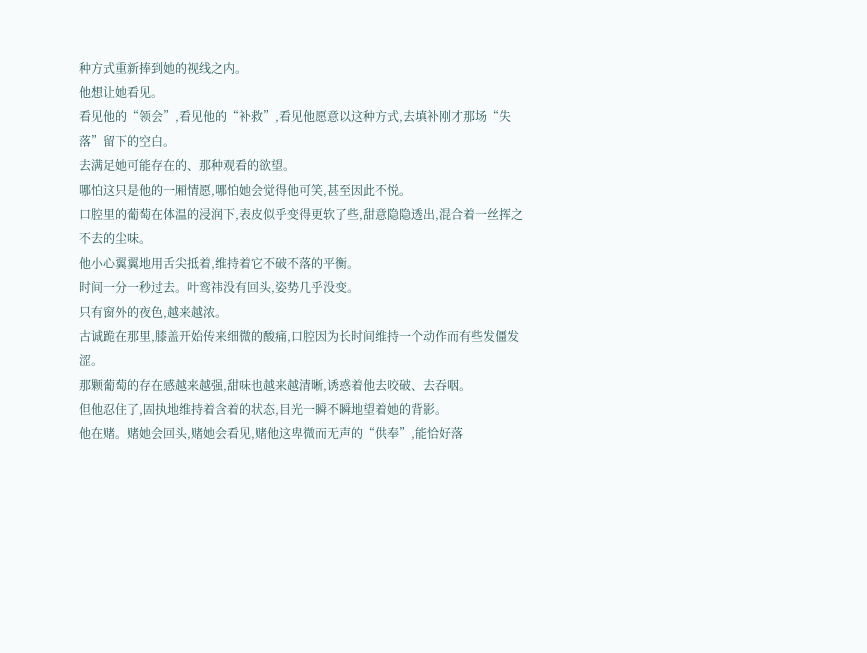种方式重新捧到她的视线之内。
他想让她看见。
看见他的“领会”,看见他的“补救”,看见他愿意以这种方式,去填补刚才那场“失落”留下的空白。
去满足她可能存在的、那种观看的欲望。
哪怕这只是他的一厢情愿,哪怕她会觉得他可笑,甚至因此不悦。
口腔里的葡萄在体温的浸润下,表皮似乎变得更软了些,甜意隐隐透出,混合着一丝挥之不去的尘味。
他小心翼翼地用舌尖抵着,维持着它不破不落的平衡。
时间一分一秒过去。叶鸾祎没有回头,姿势几乎没变。
只有窗外的夜色,越来越浓。
古诚跪在那里,膝盖开始传来细微的酸痛,口腔因为长时间维持一个动作而有些发僵发涩。
那颗葡萄的存在感越来越强,甜味也越来越清晰,诱惑着他去咬破、去吞咽。
但他忍住了,固执地维持着含着的状态,目光一瞬不瞬地望着她的背影。
他在赌。赌她会回头,赌她会看见,赌他这卑微而无声的“供奉”,能恰好落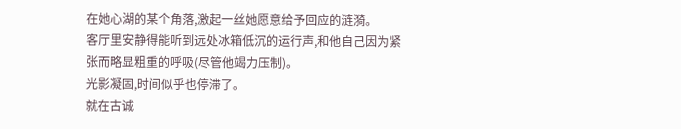在她心湖的某个角落,激起一丝她愿意给予回应的涟漪。
客厅里安静得能听到远处冰箱低沉的运行声,和他自己因为紧张而略显粗重的呼吸(尽管他竭力压制)。
光影凝固,时间似乎也停滞了。
就在古诚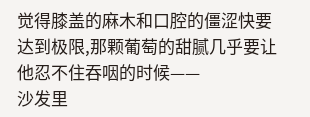觉得膝盖的麻木和口腔的僵涩快要达到极限,那颗葡萄的甜腻几乎要让他忍不住吞咽的时候——
沙发里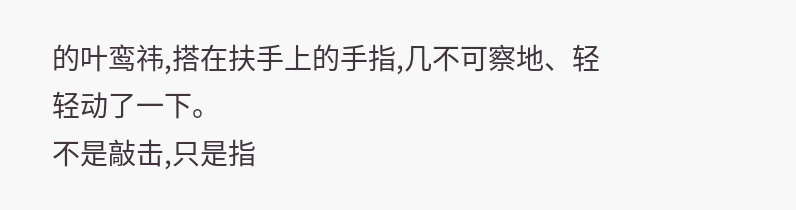的叶鸾祎,搭在扶手上的手指,几不可察地、轻轻动了一下。
不是敲击,只是指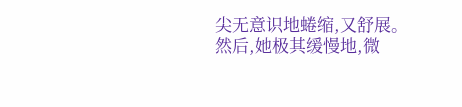尖无意识地蜷缩,又舒展。
然后,她极其缓慢地,微